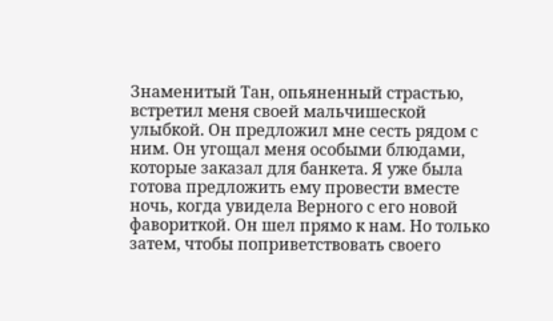Знаменитый Тан, опьяненный страстью, встретил меня своей мальчишеской улыбкой. Он предложил мне сесть рядом с ним. Он угощал меня особыми блюдами, которые заказал для банкета. Я уже была готова предложить ему провести вместе ночь, когда увидела Верного с его новой фавориткой. Он шел прямо к нам. Но только затем, чтобы поприветствовать своего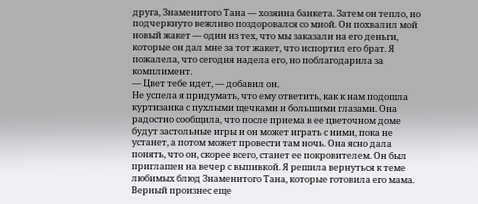друга, Знаменитого Тана — хозяина банкета. Затем он тепло, но подчеркнуто вежливо поздоровался со мной. Он похвалил мой новый жакет — один из тех, что мы заказали на его деньги, которые он дал мне за тот жакет, что испортил его брат. Я пожалела, что сегодня надела его, но поблагодарила за комплимент.
— Цвет тебе идет, — добавил он.
Не успела я придумать, что ему ответить, как к нам подошла куртизанка с пухлыми щечками и большими глазами. Она радостно сообщила, что после приема в ее цветочном доме будут застольные игры и он может играть с ними, пока не устанет, а потом может провести там ночь. Она ясно дала понять, что он, скорее всего, станет ее покровителем. Он был приглашен на вечер с выпивкой. Я решила вернуться к теме любимых блюд Знаменитого Тана, которые готовила его мама. Верный произнес еще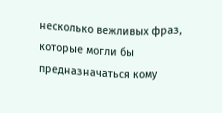несколько вежливых фраз, которые могли бы предназначаться кому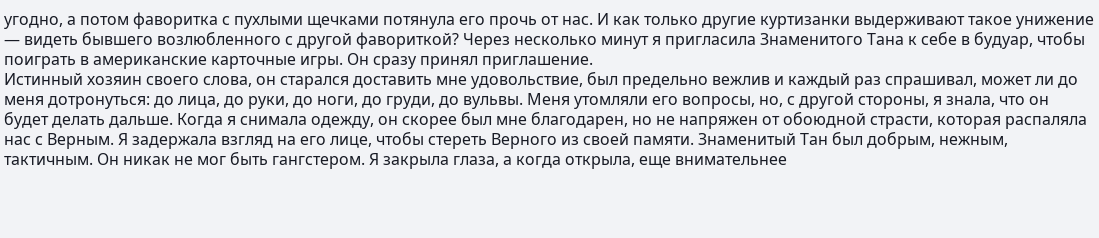угодно, а потом фаворитка с пухлыми щечками потянула его прочь от нас. И как только другие куртизанки выдерживают такое унижение — видеть бывшего возлюбленного с другой фавориткой? Через несколько минут я пригласила Знаменитого Тана к себе в будуар, чтобы поиграть в американские карточные игры. Он сразу принял приглашение.
Истинный хозяин своего слова, он старался доставить мне удовольствие, был предельно вежлив и каждый раз спрашивал, может ли до меня дотронуться: до лица, до руки, до ноги, до груди, до вульвы. Меня утомляли его вопросы, но, с другой стороны, я знала, что он будет делать дальше. Когда я снимала одежду, он скорее был мне благодарен, но не напряжен от обоюдной страсти, которая распаляла нас с Верным. Я задержала взгляд на его лице, чтобы стереть Верного из своей памяти. Знаменитый Тан был добрым, нежным, тактичным. Он никак не мог быть гангстером. Я закрыла глаза, а когда открыла, еще внимательнее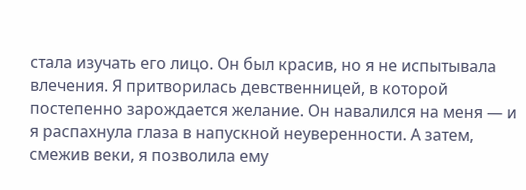стала изучать его лицо. Он был красив, но я не испытывала влечения. Я притворилась девственницей, в которой постепенно зарождается желание. Он навалился на меня — и я распахнула глаза в напускной неуверенности. А затем, смежив веки, я позволила ему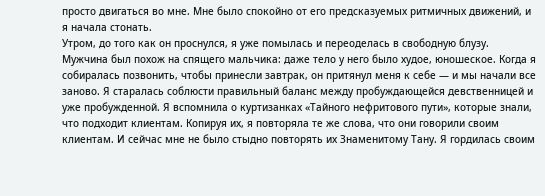просто двигаться во мне. Мне было спокойно от его предсказуемых ритмичных движений, и я начала стонать.
Утром, до того как он проснулся, я уже помылась и переоделась в свободную блузу. Мужчина был похож на спящего мальчика: даже тело у него было худое, юношеское. Когда я собиралась позвонить, чтобы принесли завтрак, он притянул меня к себе — и мы начали все заново. Я старалась соблюсти правильный баланс между пробуждающейся девственницей и уже пробужденной. Я вспомнила о куртизанках «Тайного нефритового пути», которые знали, что подходит клиентам. Копируя их, я повторяла те же слова, что они говорили своим клиентам. И сейчас мне не было стыдно повторять их Знаменитому Тану. Я гордилась своим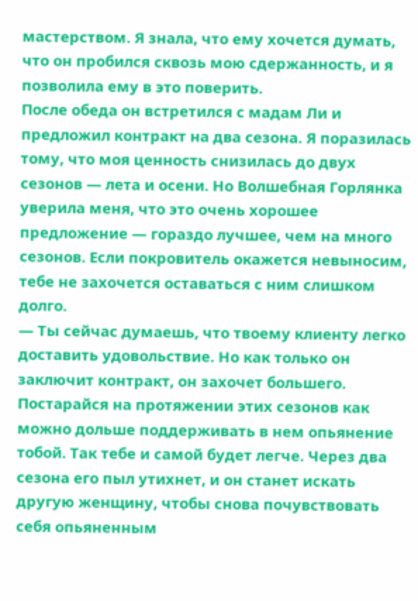мастерством. Я знала, что ему хочется думать, что он пробился сквозь мою сдержанность, и я позволила ему в это поверить.
После обеда он встретился с мадам Ли и предложил контракт на два сезона. Я поразилась тому, что моя ценность снизилась до двух сезонов — лета и осени. Но Волшебная Горлянка уверила меня, что это очень хорошее предложение — гораздо лучшее, чем на много сезонов. Если покровитель окажется невыносим, тебе не захочется оставаться с ним слишком долго.
— Ты сейчас думаешь, что твоему клиенту легко доставить удовольствие. Но как только он заключит контракт, он захочет большего. Постарайся на протяжении этих сезонов как можно дольше поддерживать в нем опьянение тобой. Так тебе и самой будет легче. Через два сезона его пыл утихнет, и он станет искать другую женщину, чтобы снова почувствовать себя опьяненным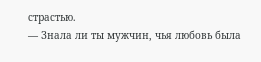страстью.
— Знала ли ты мужчин, чья любовь была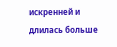искренней и длилась больше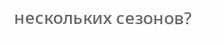нескольких сезонов?